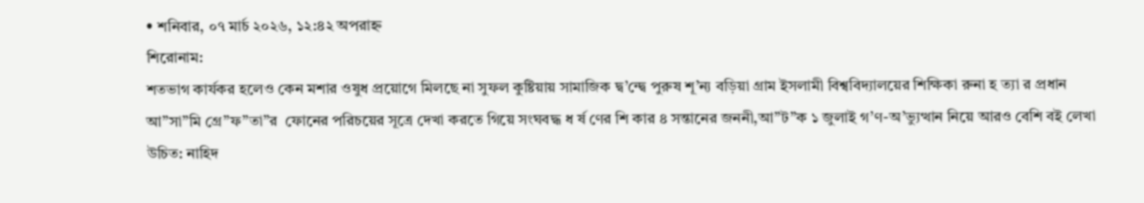• শনিবার, ০৭ মার্চ ২০২৬, ১২:৪২ অপরাহ্ন
শিরোনাম:
শতভাগ কার্যকর হলেও কেন মশার ওষুধ প্রয়োগে মিলছে না সুফল কুষ্টিয়ায় সামাজিক দ্ব’ন্দ্বে পুরুষ শূ’ন্য বড়িয়া গ্ৰাম ইসলামী বিশ্ববিদ্যালয়ের শিক্ষিকা রুনা হ ত্যা র প্রধান আ”সা”মি গ্রে”ফ”তা”র  ফোনের পরিচয়ের সূত্রে দেখা করতে গিয়ে সংঘবদ্ধ ধ র্ষ ণের শি কার ৪ সন্তানের জননী,আ”ট”ক ১ জুলাই গ’ণ-অ’ভ্যুত্থান নিয়ে আরও বেশি বই লেখা উচিত: নাহিদ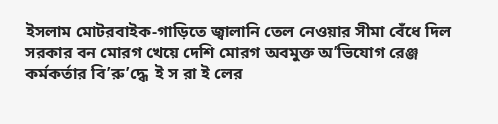ইসলাম মোটরবাইক-গাড়িতে জ্বালানি তেল নেওয়ার সীমা বেঁধে দিল সরকার বন মোরগ খেয়ে দেশি মোরগ অবমুক্ত অ’ভিযোগ রেঞ্জ কর্মকর্তার বি’রু’দ্ধে  ই স রা ই লের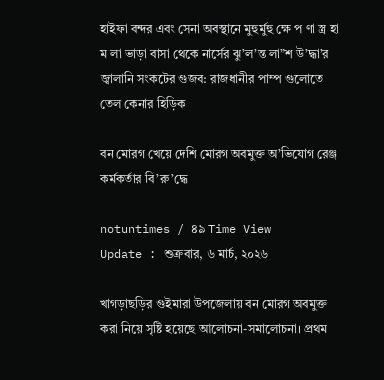হাইফা বন্দর এবং সেনা অবস্থানে মুহুর্মুহু ক্ষে প ণা স্ত্র হা ম লা ভাড়া বাসা থেকে নার্সের ঝু’ল’ন্ত লা”শ উ’দ্ধা’র  জ্বালানি সংকটের গুজব: রাজধানীর পাম্প গুলোতে তেল কেনার হিড়িক

বন মোরগ খেয়ে দেশি মোরগ অবমুক্ত অ’ভিযোগ রেঞ্জ কর্মকর্তার বি’রু’দ্ধে

notuntimes / ৪৯ Time View
Update : শুক্রবার, ৬ মার্চ, ২০২৬

খাগড়াছড়ির গুইমারা উপজেলায় বন মোরগ অবমুক্ত করা নিয়ে সৃষ্টি হয়েছে আলোচনা-সমালোচনা। প্রথম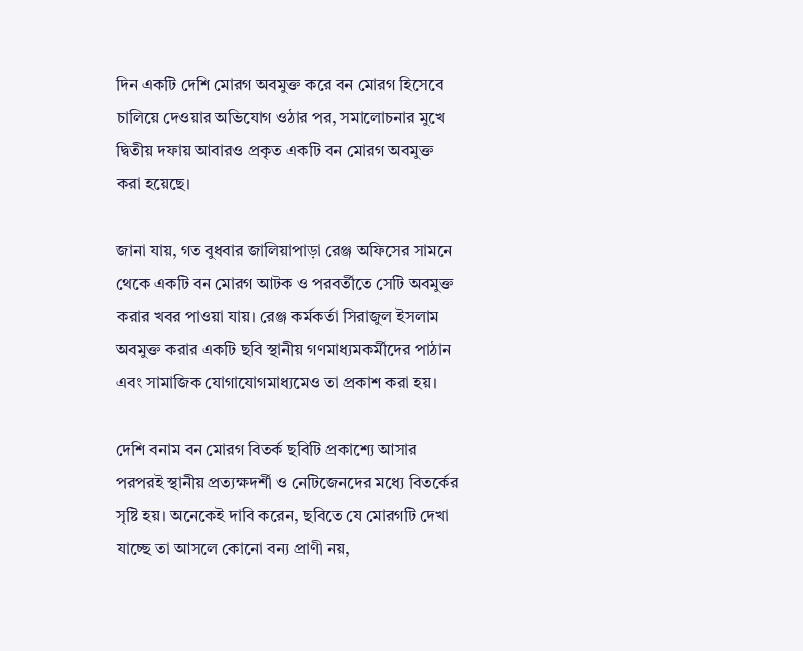দিন একটি দেশি মোরগ অবমুক্ত করে বন মোরগ হিসেবে চালিয়ে দেওয়ার অভিযোগ ওঠার পর, সমালোচনার মুখে দ্বিতীয় দফায় আবারও প্রকৃত একটি বন মোরগ অবমুক্ত করা হয়েছে।

জানা যায়, গত বুধবার জালিয়াপাড়া রেঞ্জ অফিসের সামনে থেকে একটি বন মোরগ আটক ও পরবর্তীতে সেটি অবমুক্ত করার খবর পাওয়া যায়। রেঞ্জ কর্মকর্তা সিরাজুল ইসলাম অবমুক্ত করার একটি ছবি স্থানীয় গণমাধ্যমকর্মীদের পাঠান এবং সামাজিক যোগাযোগমাধ্যমেও তা প্রকাশ করা হয়।

দেশি বনাম বন মোরগ বিতর্ক ছবিটি প্রকাশ্যে আসার পরপরই স্থানীয় প্রত্যক্ষদর্শী ও নেটিজেনদের মধ্যে বিতর্কের সৃষ্টি হয়। অনেকেই দাবি করেন, ছবিতে যে মোরগটি দেখা যাচ্ছে তা আসলে কোনো বন্য প্রাণী নয়,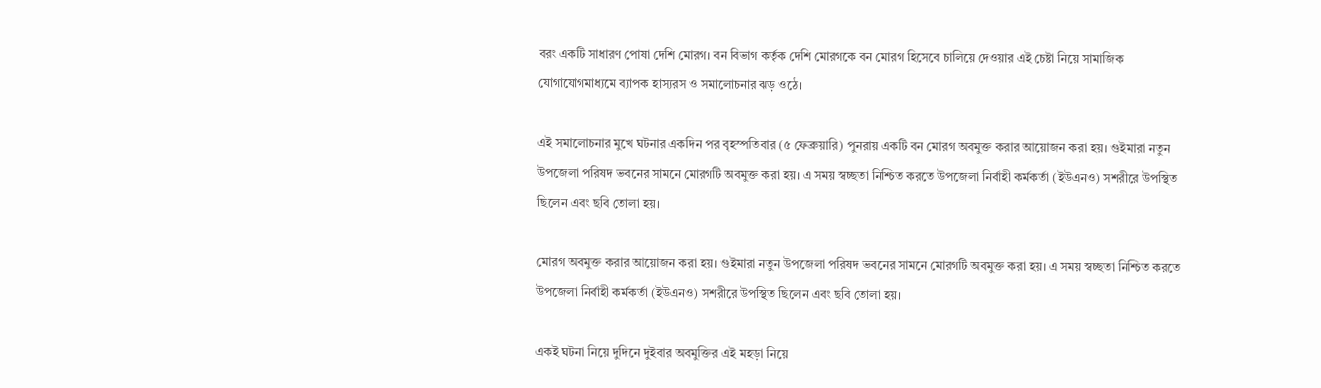বরং একটি সাধারণ পোষা দেশি মোরগ। বন বিভাগ কর্তৃক দেশি মোরগকে বন মোরগ হিসেবে চালিয়ে দেওয়ার এই চেষ্টা নিয়ে সামাজিক যোগাযোগমাধ্যমে ব্যাপক হাস্যরস ও সমালোচনার ঝড় ওঠে।

এই সমালোচনার মুখে ঘটনার একদিন পর বৃহস্পতিবার (৫ ফেব্রুয়ারি) পুনরায় একটি বন মোরগ অবমুক্ত করার আয়োজন করা হয়। গুইমারা নতুন উপজেলা পরিষদ ভবনের সামনে মোরগটি অবমুক্ত করা হয়। এ সময় স্বচ্ছতা নিশ্চিত করতে উপজেলা নির্বাহী কর্মকর্তা (ইউএনও) সশরীরে উপস্থিত ছিলেন এবং ছবি তোলা হয়।

মোরগ অবমুক্ত করার আয়োজন করা হয়। গুইমারা নতুন উপজেলা পরিষদ ভবনের সামনে মোরগটি অবমুক্ত করা হয়। এ সময় স্বচ্ছতা নিশ্চিত করতে উপজেলা নির্বাহী কর্মকর্তা (ইউএনও) সশরীরে উপস্থিত ছিলেন এবং ছবি তোলা হয়।

একই ঘটনা নিয়ে দুদিনে দুইবার অবমুক্তির এই মহড়া নিয়ে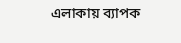এলাকায় ব্যাপক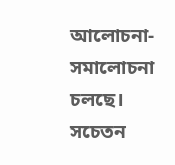আলোচনা-সমালোচনা চলছে। সচেতন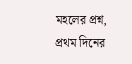মহলের প্রশ্ন, প্রথম দিনের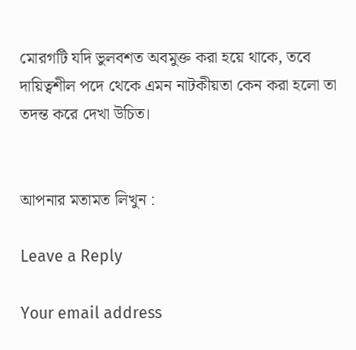মোরগটি যদি ভুলবশত অবমুক্ত করা হয়ে থাকে, তবে দায়িত্বশীল পদে থেকে এমন নাটকীয়তা কেন করা হলো তা তদন্ত করে দেখা উচিত।


আপনার মতামত লিখুন :

Leave a Reply

Your email address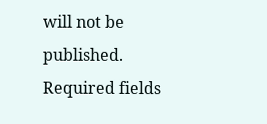will not be published. Required fields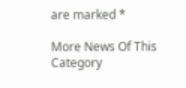are marked *

More News Of This Category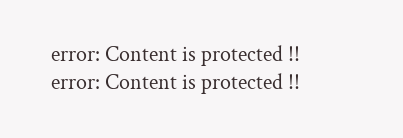error: Content is protected !!
error: Content is protected !!